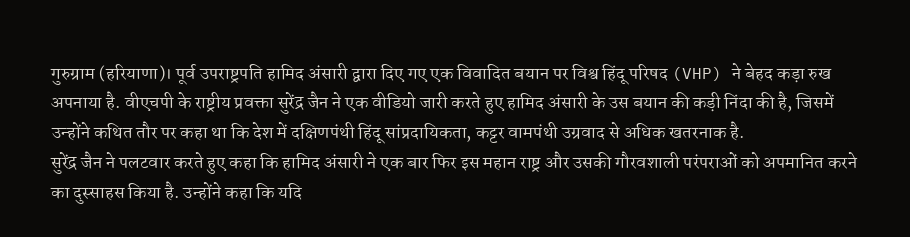गुरुग्राम (हरियाणा)। पूर्व उपराष्ट्रपति हामिद अंसारी द्वारा दिए गए एक विवादित बयान पर विश्व हिंदू परिषद (VHP) ने बेहद कड़ा रुख अपनाया है. वीएचपी के राष्ट्रीय प्रवक्ता सुरेंद्र जैन ने एक वीडियो जारी करते हुए हामिद अंसारी के उस बयान की कड़ी निंदा की है, जिसमें उन्होंने कथित तौर पर कहा था कि देश में दक्षिणपंथी हिंदू सांप्रदायिकता, कट्टर वामपंथी उग्रवाद से अधिक खतरनाक है.
सुरेंद्र जैन ने पलटवार करते हुए कहा कि हामिद अंसारी ने एक बार फिर इस महान राष्ट्र और उसकी गौरवशाली परंपराओं को अपमानित करने का दुस्साहस किया है. उन्होंने कहा कि यदि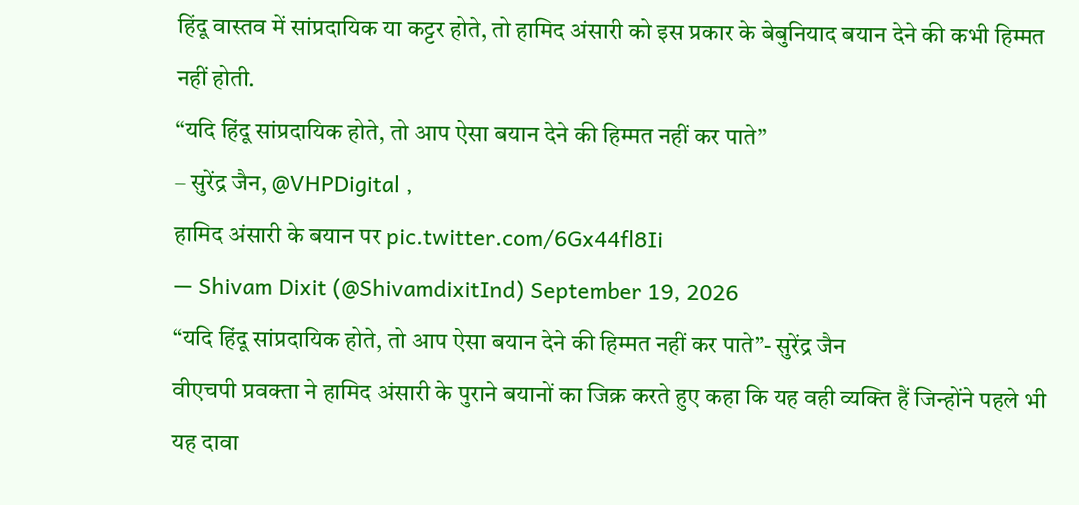हिंदू वास्तव में सांप्रदायिक या कट्टर होते, तो हामिद अंसारी को इस प्रकार के बेबुनियाद बयान देने की कभी हिम्मत नहीं होती.
“यदि हिंदू सांप्रदायिक होते, तो आप ऐसा बयान देने की हिम्मत नहीं कर पाते”
– सुरेंद्र जैन, @VHPDigital ,
हामिद अंसारी के बयान पर pic.twitter.com/6Gx44fl8Ii
— Shivam Dixit (@ShivamdixitInd) September 19, 2026
“यदि हिंदू सांप्रदायिक होते, तो आप ऐसा बयान देने की हिम्मत नहीं कर पाते”- सुरेंद्र जैन
वीएचपी प्रवक्ता ने हामिद अंसारी के पुराने बयानों का जिक्र करते हुए कहा कि यह वही व्यक्ति हैं जिन्होंने पहले भी यह दावा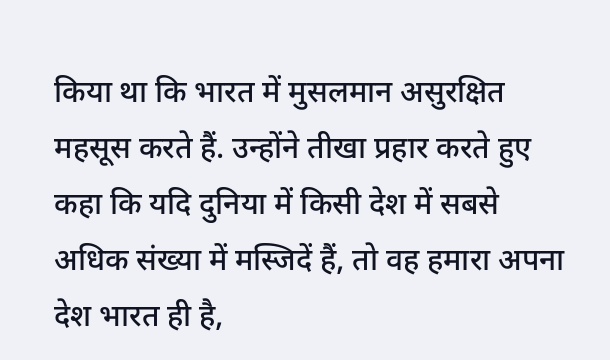किया था कि भारत में मुसलमान असुरक्षित महसूस करते हैं. उन्होंने तीखा प्रहार करते हुए कहा कि यदि दुनिया में किसी देश में सबसे अधिक संख्या में मस्जिदें हैं, तो वह हमारा अपना देश भारत ही है,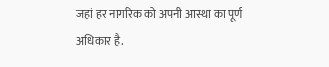जहां हर नागरिक को अपनी आस्था का पूर्ण अधिकार है.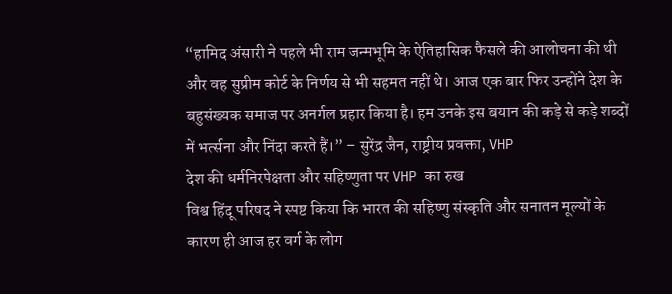“हामिद अंसारी ने पहले भी राम जन्मभूमि के ऐतिहासिक फैसले की आलोचना की थी और वह सुप्रीम कोर्ट के निर्णय से भी सहमत नहीं थे। आज एक बार फिर उन्होंने देश के बहुसंख्यक समाज पर अनर्गल प्रहार किया है। हम उनके इस बयान की कड़े से कड़े शब्दों में भर्त्सना और निंदा करते हैं।” – सुरेंद्र जैन, राष्ट्रीय प्रवक्ता, VHP
देश की धर्मनिरपेक्षता और सहिष्णुता पर VHP का रुख
विश्व हिंदू परिषद ने स्पष्ट किया कि भारत की सहिष्णु संस्कृति और सनातन मूल्यों के कारण ही आज हर वर्ग के लोग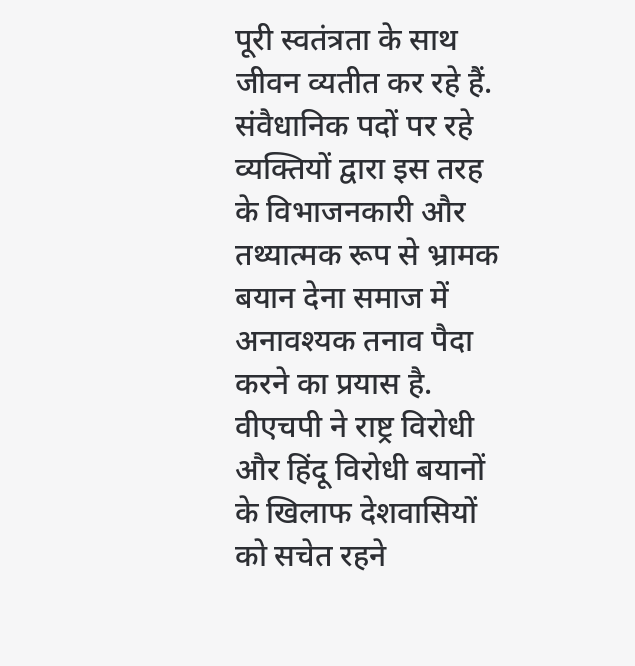पूरी स्वतंत्रता के साथ जीवन व्यतीत कर रहे हैं. संवैधानिक पदों पर रहे व्यक्तियों द्वारा इस तरह के विभाजनकारी और तथ्यात्मक रूप से भ्रामक बयान देना समाज में अनावश्यक तनाव पैदा करने का प्रयास है.
वीएचपी ने राष्ट्र विरोधी और हिंदू विरोधी बयानों के खिलाफ देशवासियों को सचेत रहने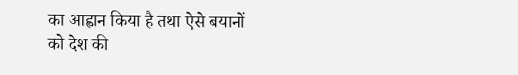का आह्वान किया है तथा ऐसे बयानों को देश की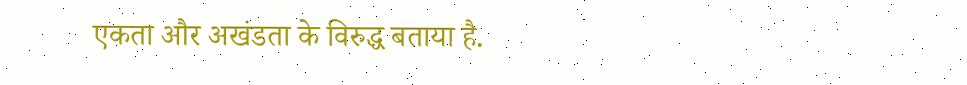एकता और अखंडता के विरुद्ध बताया है.